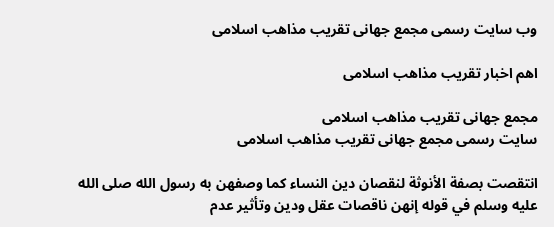وب سایت رسمی مجمع جهانى تقريب مذاهب اسلامى

اهم اخبار تقریب مذاهب اسلامی

مجمع جهانى تقريب مذاهب اسلامى
سایت رسمی مجمع جهانى تقريب مذاهب اسلامى

انتقصت بصفة الأنوثة لنقصان دين النساء كما وصفهن به رسول الله صلى الله عليه وسلم في قوله إنهن ناقصات عقل ودين وتأثير عدم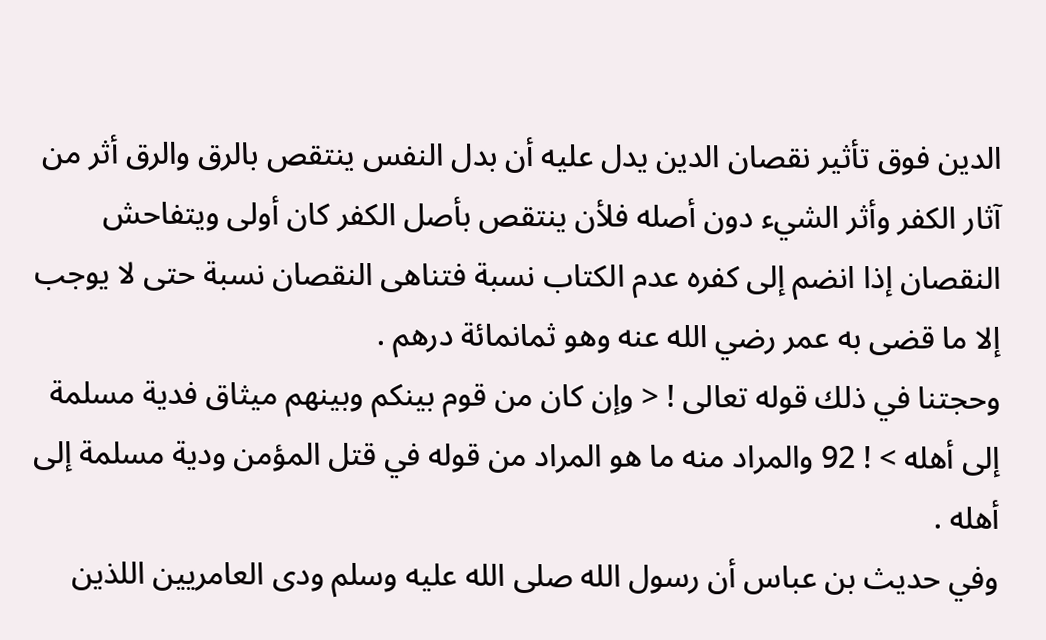الدين فوق تأثير نقصان الدين يدل عليه أن بدل النفس ينتقص بالرق والرق أثر من آثار الكفر وأثر الشيء دون أصله فلأن ينتقص بأصل الكفر كان أولى ويتفاحش النقصان إذا انضم إلى كفره عدم الكتاب نسبة فتناهى النقصان نسبة حتى لا يوجب إلا ما قضى به عمر رضي الله عنه وهو ثمانمائة درهم .
وحجتنا في ذلك قوله تعالى ! < وإن كان من قوم بينكم وبينهم ميثاق فدية مسلمة إلى أهله > ! 92 والمراد منه ما هو المراد من قوله في قتل المؤمن ودية مسلمة إلى أهله .
وفي حديث بن عباس أن رسول الله صلى الله عليه وسلم ودى العامريين اللذين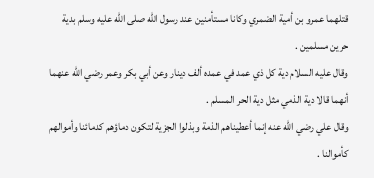قتلهما عمرو بن أمية الضمري وكانا مستأمنين عند رسول الله صلى الله عليه وسلم بدية حرين مسلمين .
وقال عليه السلام دية كل ذي عمد في عمده ألف دينار وعن أبي بكر وعمر رضي الله عنهما أنهما قالا دية الذمي مثل دية الحر المسلم .
وقال علي رضي الله عنه إنما أعطيناهم الذمة وبذلوا الجزية لتكون دماؤهم كدمائنا وأموالهم كأموالنا .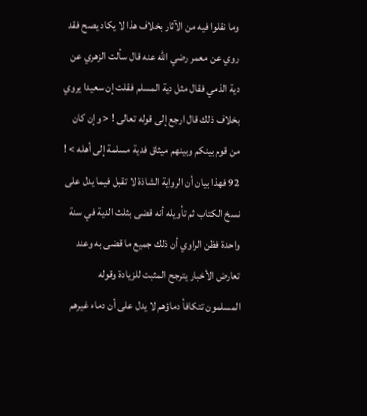وما نقلوا فيه من الآثار بخلاف هذا لا يكاد يصح فقد روي عن معمر رضي الله عنه قال سألت الزهري عن دية الذمي فقال مثل دية المسلم فقلت إن سعيدا يروي بخلاف ذلك قال ارجع إلى قوله تعالى ! < وإن كان من قوم بينكم وبينهم ميثاق فدية مسلمة إلى أهله > ! 92 فهذا بيان أن الرواية الشاذة لا تقبل فيما يدل على نسخ الكتاب ثم تأويله أنه قضى بثلث الدية في سنة واحدة فظن الراوي أن ذلك جميع ما قضى به وعند تعارض الأخبار يترجح المثبت للزيادة وقوله المسلمون تتكافأ دماؤهم لا يدل على أن دماء غيرهم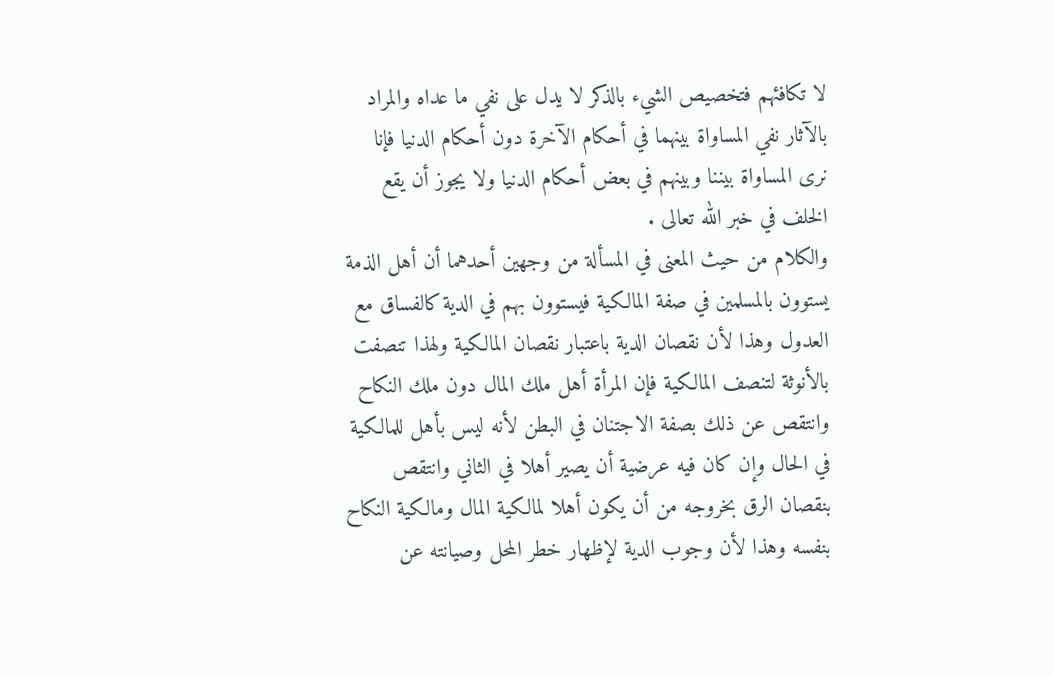لا تكافئهم فتخصيص الشيء بالذكر لا يدل على نفي ما عداه والمراد بالآثار نفي المساواة بينهما في أحكام الآخرة دون أحكام الدنيا فإنا نرى المساواة بيننا وبينهم في بعض أحكام الدنيا ولا يجوز أن يقع الخلف في خبر الله تعالى .
والكلام من حيث المعنى في المسألة من وجهين أحدهما أن أهل الذمة يستوون بالمسلمين في صفة المالكية فيستوون بهم في الدية كالفساق مع العدول وهذا لأن نقصان الدية باعتبار نقصان المالكية ولهذا تنصفت بالأنوثة لتنصف المالكية فإن المرأة أهل ملك المال دون ملك النكاح وانتقص عن ذلك بصفة الاجتنان في البطن لأنه ليس بأهل للمالكية في الحال وإن كان فيه عرضية أن يصير أهلا في الثاني وانتقص بنقصان الرق بخروجه من أن يكون أهلا لمالكية المال ومالكية النكاح بنفسه وهذا لأن وجوب الدية لإظهار خطر المحل وصيانته عن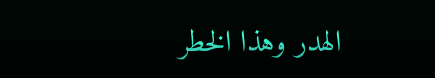الهدر وهذا الخطر